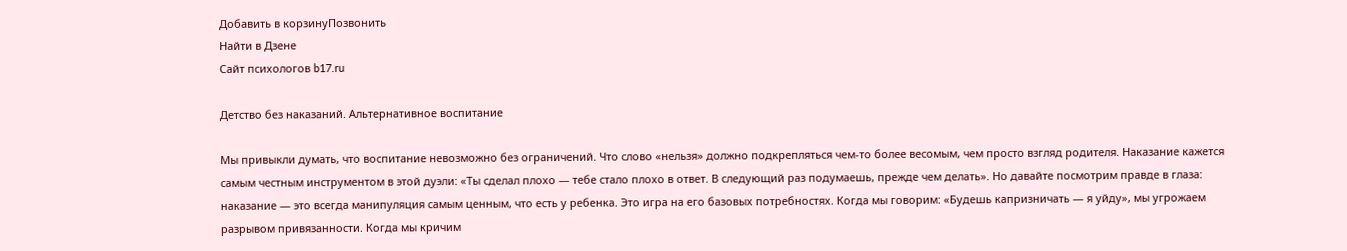Добавить в корзинуПозвонить
Найти в Дзене
Сайт психологов b17.ru

Детство без наказаний. Альтернативное воспитание

Мы привыкли думать, что воспитание невозможно без ограничений. Что слово «нельзя» должно подкрепляться чем-то более весомым, чем просто взгляд родителя. Наказание кажется самым честным инструментом в этой дуэли: «Ты сделал плохо — тебе стало плохо в ответ. В следующий раз подумаешь, прежде чем делать». Но давайте посмотрим правде в глаза: наказание — это всегда манипуляция самым ценным, что есть у ребенка. Это игра на его базовых потребностях. Когда мы говорим: «Будешь капризничать — я уйду», мы угрожаем разрывом привязанности. Когда мы кричим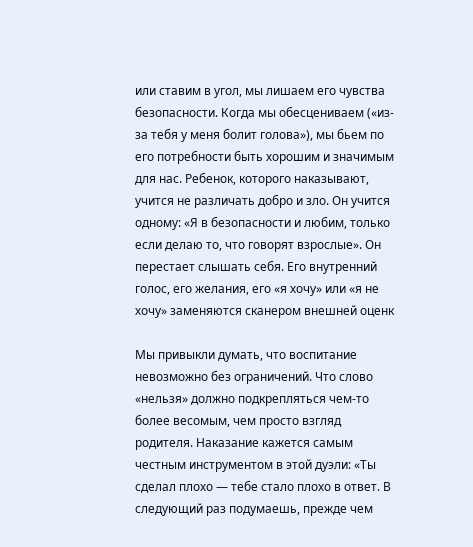или ставим в угол, мы лишаем его чувства безопасности. Когда мы обесцениваем («из-за тебя у меня болит голова»), мы бьем по его потребности быть хорошим и значимым для нас. Ребенок, которого наказывают, учится не различать добро и зло. Он учится одному: «Я в безопасности и любим, только если делаю то, что говорят взрослые». Он перестает слышать себя. Его внутренний голос, его желания, его «я хочу» или «я не хочу» заменяются сканером внешней оценк

Мы привыкли думать, что воспитание невозможно без ограничений. Что слово «нельзя» должно подкрепляться чем-то более весомым, чем просто взгляд родителя. Наказание кажется самым честным инструментом в этой дуэли: «Ты сделал плохо — тебе стало плохо в ответ. В следующий раз подумаешь, прежде чем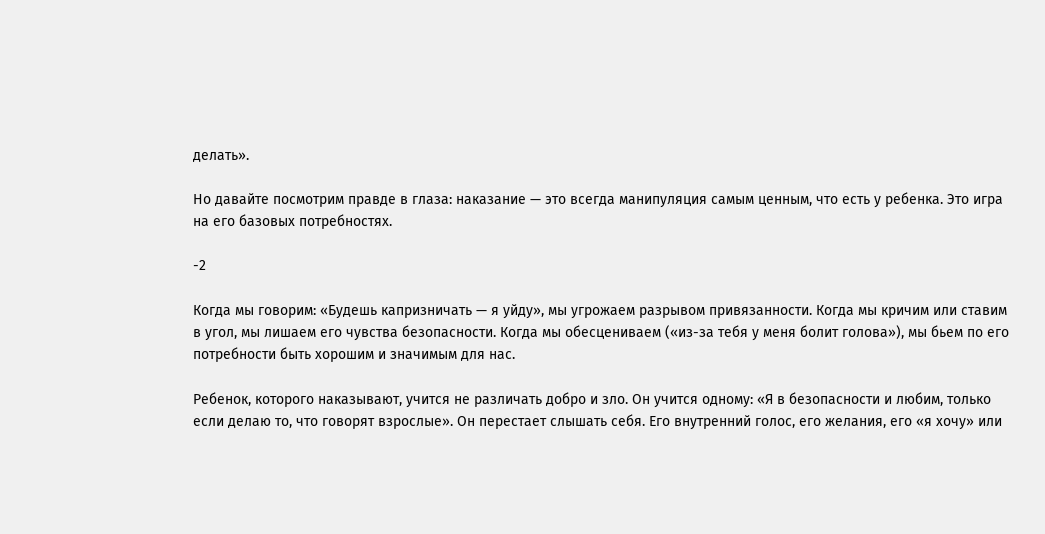делать».

Но давайте посмотрим правде в глаза: наказание — это всегда манипуляция самым ценным, что есть у ребенка. Это игра на его базовых потребностях.

-2

Когда мы говорим: «Будешь капризничать — я уйду», мы угрожаем разрывом привязанности. Когда мы кричим или ставим в угол, мы лишаем его чувства безопасности. Когда мы обесцениваем («из-за тебя у меня болит голова»), мы бьем по его потребности быть хорошим и значимым для нас.

Ребенок, которого наказывают, учится не различать добро и зло. Он учится одному: «Я в безопасности и любим, только если делаю то, что говорят взрослые». Он перестает слышать себя. Его внутренний голос, его желания, его «я хочу» или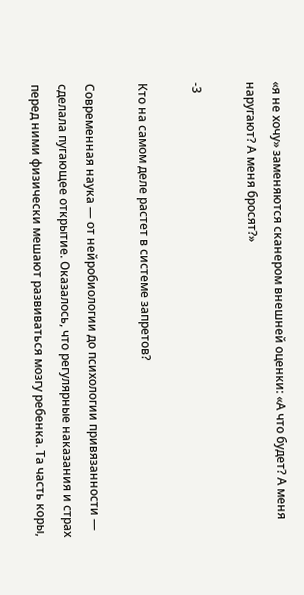«я не хочу» заменяются сканером внешней оценки: «А что будет? А меня наругают? А меня бросят?»

-3

Кто на самом деле растет в системе запретов?

Современная наука — от нейробиологии до психологии привязанности — сделала пугающее открытие. Оказалось, что регулярные наказания и страх перед ними физически мешают развиваться мозгу ребенка. Та часть коры,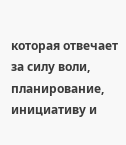которая отвечает за силу воли, планирование, инициативу и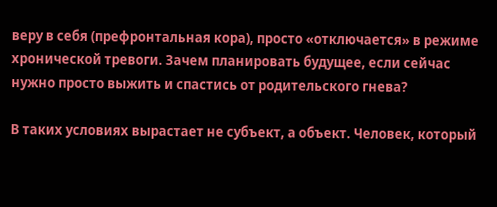веру в себя (префронтальная кора), просто «отключается» в режиме хронической тревоги. Зачем планировать будущее, если сейчас нужно просто выжить и спастись от родительского гнева?

В таких условиях вырастает не субъект, а объект. Человек, который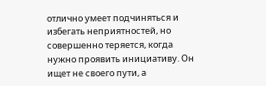отлично умеет подчиняться и избегать неприятностей, но совершенно теряется, когда нужно проявить инициативу. Он ищет не своего пути, а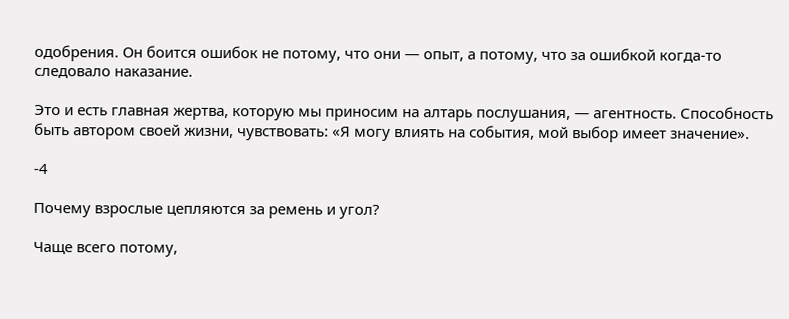одобрения. Он боится ошибок не потому, что они — опыт, а потому, что за ошибкой когда-то следовало наказание.

Это и есть главная жертва, которую мы приносим на алтарь послушания, — агентность. Способность быть автором своей жизни, чувствовать: «Я могу влиять на события, мой выбор имеет значение».

-4

Почему взрослые цепляются за ремень и угол?

Чаще всего потому,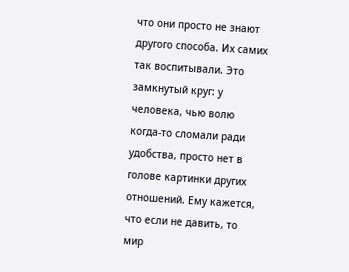что они просто не знают другого способа. Их самих так воспитывали. Это замкнутый круг: у человека, чью волю когда-то сломали ради удобства, просто нет в голове картинки других отношений. Ему кажется, что если не давить, то мир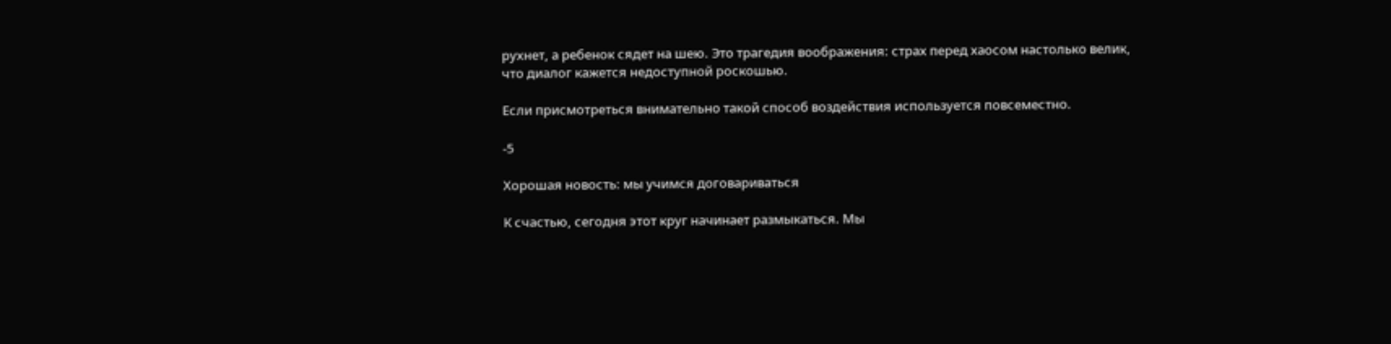рухнет, а ребенок сядет на шею. Это трагедия воображения: страх перед хаосом настолько велик, что диалог кажется недоступной роскошью.

Если присмотреться внимательно такой способ воздействия используется повсеместно.

-5

Хорошая новость: мы учимся договариваться

К счастью, сегодня этот круг начинает размыкаться. Мы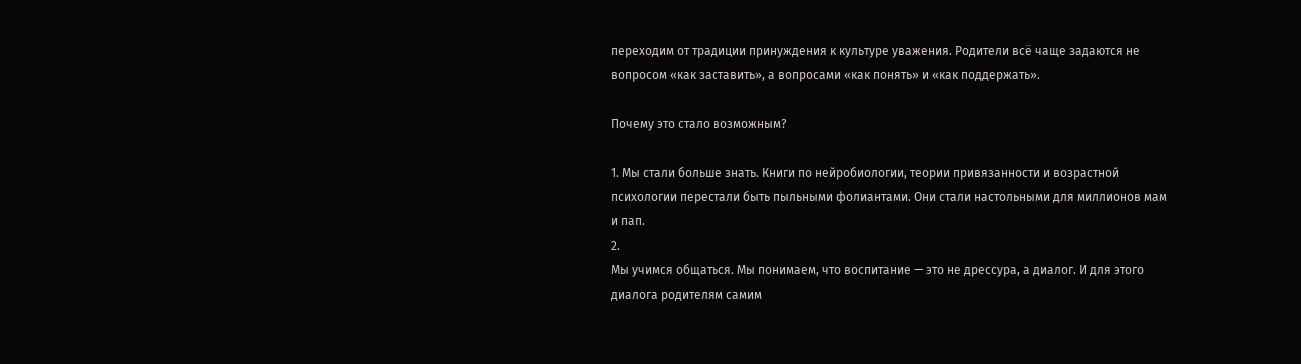переходим от традиции принуждения к культуре уважения. Родители всё чаще задаются не вопросом «как заставить», а вопросами «как понять» и «как поддержать».

Почему это стало возможным?

1. Мы стали больше знать. Книги по нейробиологии, теории привязанности и возрастной психологии перестали быть пыльными фолиантами. Они стали настольными для миллионов мам и пап.
2.
Мы учимся общаться. Мы понимаем, что воспитание — это не дрессура, а диалог. И для этого диалога родителям самим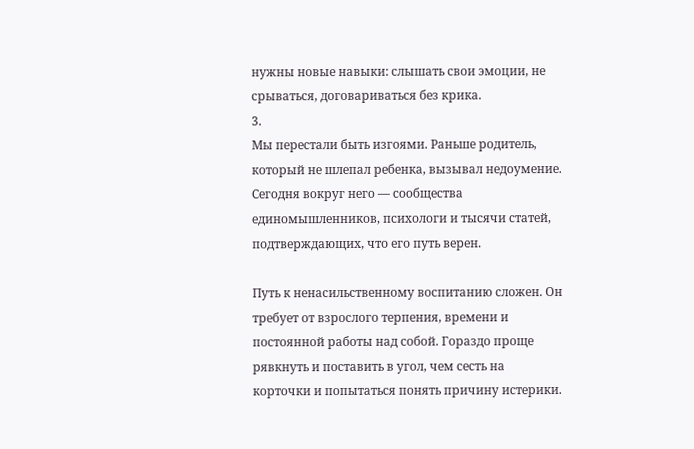нужны новые навыки: слышать свои эмоции, не срываться, договариваться без крика.
3.
Мы перестали быть изгоями. Раньше родитель, который не шлепал ребенка, вызывал недоумение. Сегодня вокруг него — сообщества единомышленников, психологи и тысячи статей, подтверждающих, что его путь верен.

Путь к ненасильственному воспитанию сложен. Он требует от взрослого терпения, времени и постоянной работы над собой. Гораздо проще рявкнуть и поставить в угол, чем сесть на корточки и попытаться понять причину истерики.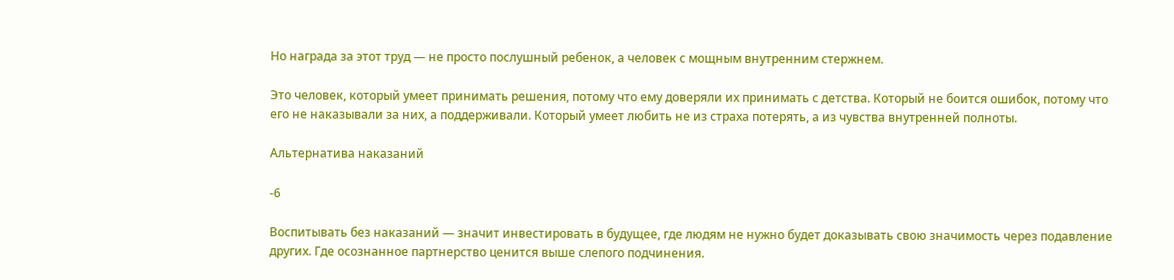Но награда за этот труд — не просто послушный ребенок, а человек с мощным внутренним стержнем.

Это человек, который умеет принимать решения, потому что ему доверяли их принимать с детства. Который не боится ошибок, потому что его не наказывали за них, а поддерживали. Который умеет любить не из страха потерять, а из чувства внутренней полноты.

Альтернатива наказаний

-6

Воспитывать без наказаний — значит инвестировать в будущее, где людям не нужно будет доказывать свою значимость через подавление других. Где осознанное партнерство ценится выше слепого подчинения.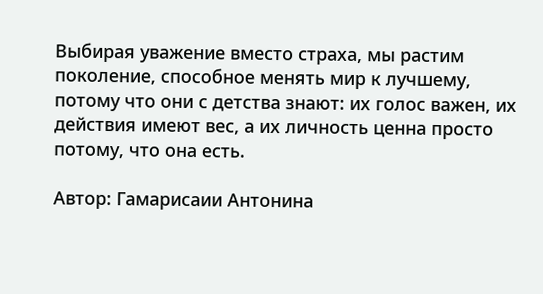Выбирая уважение вместо страха, мы растим поколение, способное менять мир к лучшему, потому что они с детства знают: их голос важен, их действия имеют вес, а их личность ценна просто потому, что она есть.

Автор: Гамарисаии Антонина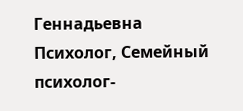Геннадьевна
Психолог, Семейный психолог-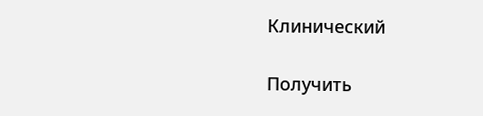Клинический

Получить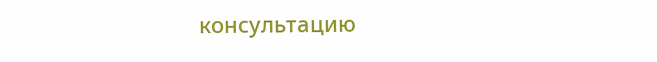консультацию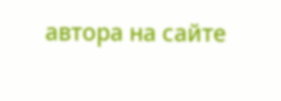автора на сайте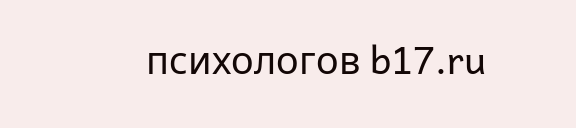психологов b17.ru